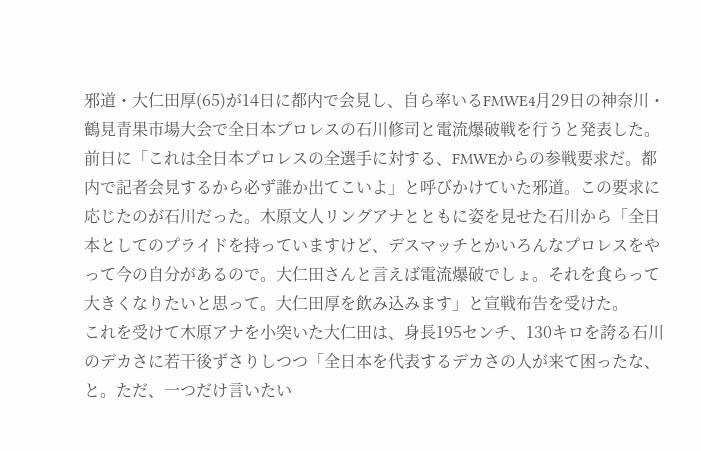邪道・大仁田厚(65)が14日に都内で会見し、自ら率いるFMWE4月29日の神奈川・鶴見青果市場大会で全日本プロレスの石川修司と電流爆破戦を行うと発表した。
前日に「これは全日本プロレスの全選手に対する、FMWEからの参戦要求だ。都内で記者会見するから必ず誰か出てこいよ」と呼びかけていた邪道。この要求に応じたのが石川だった。木原文人リングアナとともに姿を見せた石川から「全日本としてのプライドを持っていますけど、デスマッチとかいろんなプロレスをやって今の自分があるので。大仁田さんと言えば電流爆破でしょ。それを食らって大きくなりたいと思って。大仁田厚を飲み込みます」と宣戦布告を受けた。
これを受けて木原アナを小突いた大仁田は、身長195センチ、130キロを誇る石川のデカさに若干後ずさりしつつ「全日本を代表するデカさの人が来て困ったな、と。ただ、一つだけ言いたい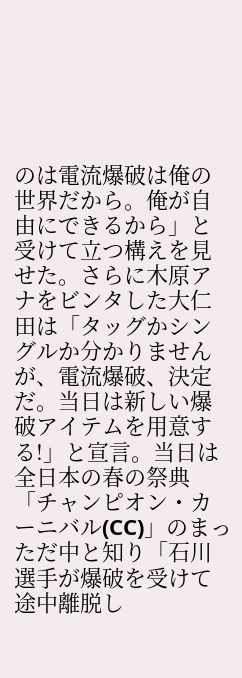のは電流爆破は俺の世界だから。俺が自由にできるから」と受けて立つ構えを見せた。さらに木原アナをビンタした大仁田は「タッグかシングルか分かりませんが、電流爆破、決定だ。当日は新しい爆破アイテムを用意する!」と宣言。当日は全日本の春の祭典「チャンピオン・カーニバル(CC)」のまっただ中と知り「石川選手が爆破を受けて途中離脱し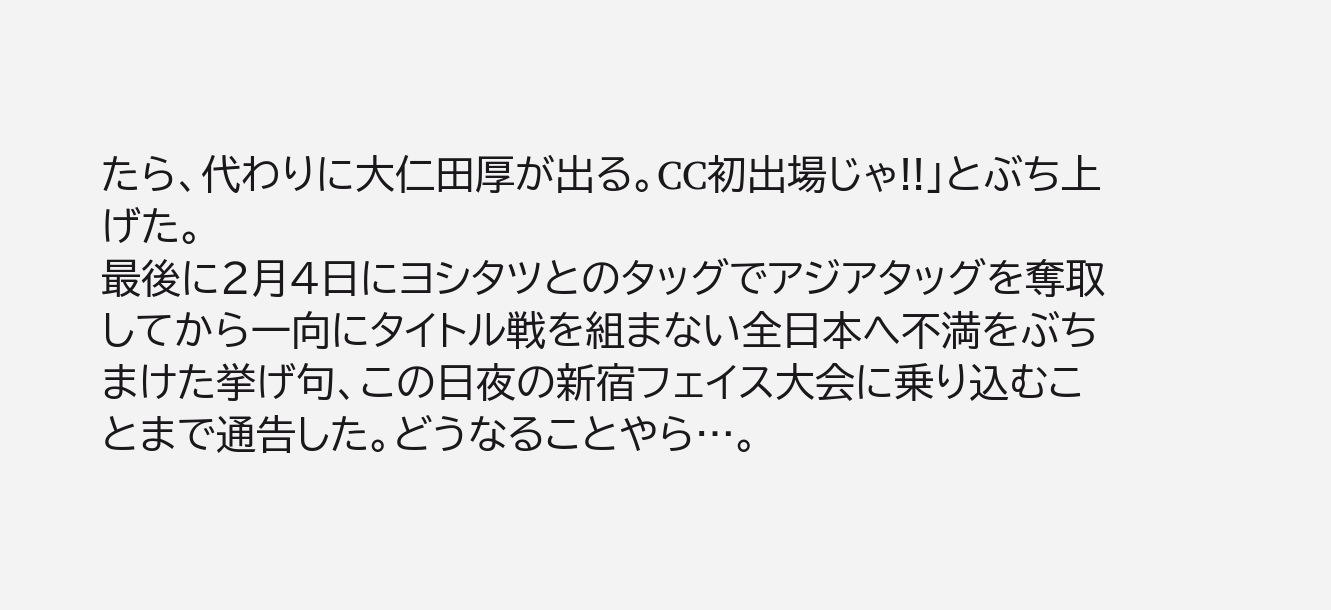たら、代わりに大仁田厚が出る。CC初出場じゃ!!」とぶち上げた。
最後に2月4日にヨシタツとのタッグでアジアタッグを奪取してから一向にタイトル戦を組まない全日本へ不満をぶちまけた挙げ句、この日夜の新宿フェイス大会に乗り込むことまで通告した。どうなることやら…。